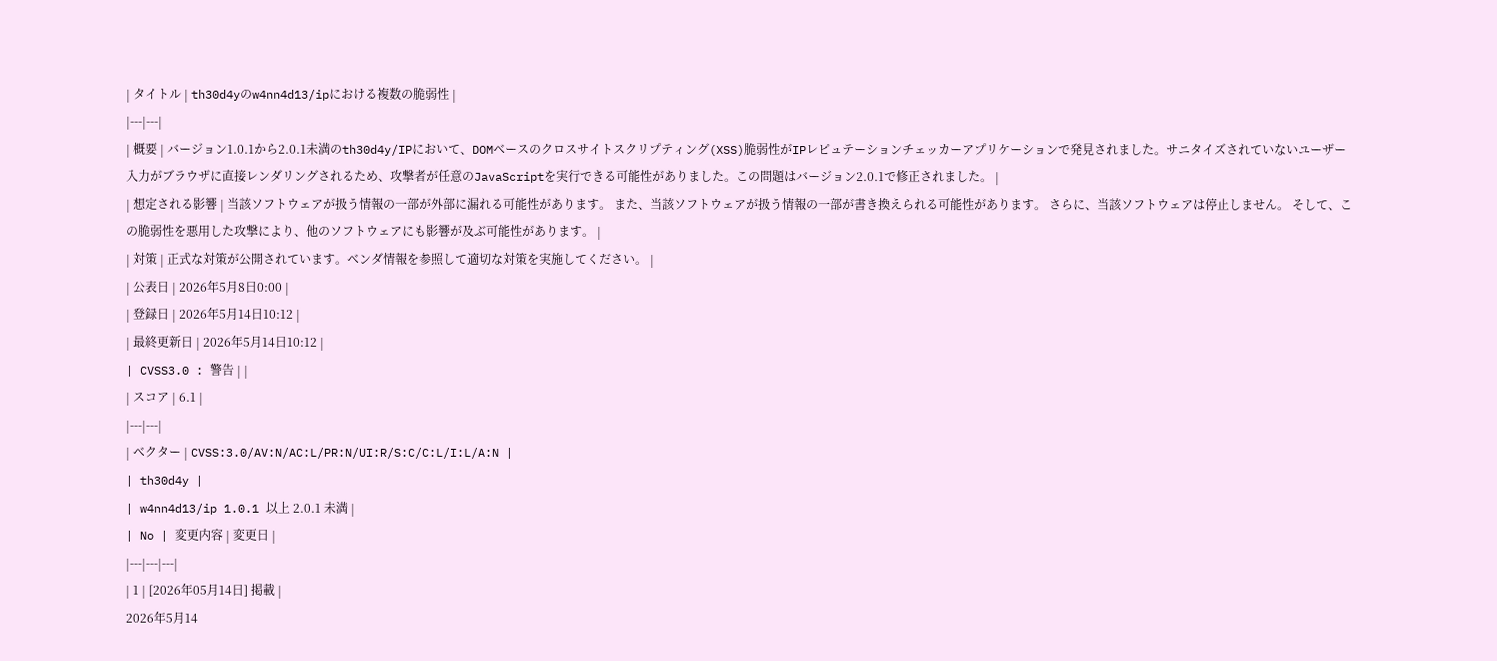| タイトル | th30d4yのw4nn4d13/ipにおける複数の脆弱性 |
|---|---|
| 概要 | バージョン1.0.1から2.0.1未満のth30d4y/IPにおいて、DOMベースのクロスサイトスクリプティング(XSS)脆弱性がIPレピュテーションチェッカーアプリケーションで発見されました。サニタイズされていないユーザー入力がブラウザに直接レンダリングされるため、攻撃者が任意のJavaScriptを実行できる可能性がありました。この問題はバージョン2.0.1で修正されました。 |
| 想定される影響 | 当該ソフトウェアが扱う情報の一部が外部に漏れる可能性があります。 また、当該ソフトウェアが扱う情報の一部が書き換えられる可能性があります。 さらに、当該ソフトウェアは停止しません。 そして、この脆弱性を悪用した攻撃により、他のソフトウェアにも影響が及ぶ可能性があります。 |
| 対策 | 正式な対策が公開されています。ベンダ情報を参照して適切な対策を実施してください。 |
| 公表日 | 2026年5月8日0:00 |
| 登録日 | 2026年5月14日10:12 |
| 最終更新日 | 2026年5月14日10:12 |
| CVSS3.0 : 警告 | |
| スコア | 6.1 |
|---|---|
| ベクター | CVSS:3.0/AV:N/AC:L/PR:N/UI:R/S:C/C:L/I:L/A:N |
| th30d4y |
| w4nn4d13/ip 1.0.1 以上 2.0.1 未満 |
| No | 変更内容 | 変更日 |
|---|---|---|
| 1 | [2026年05月14日] 掲載 |
2026年5月14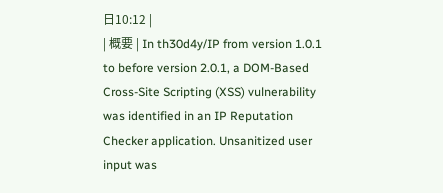日10:12 |
| 概要 | In th30d4y/IP from version 1.0.1 to before version 2.0.1, a DOM-Based Cross-Site Scripting (XSS) vulnerability was identified in an IP Reputation Checker application. Unsanitized user input was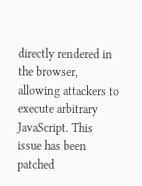directly rendered in the browser, allowing attackers to execute arbitrary JavaScript. This issue has been patched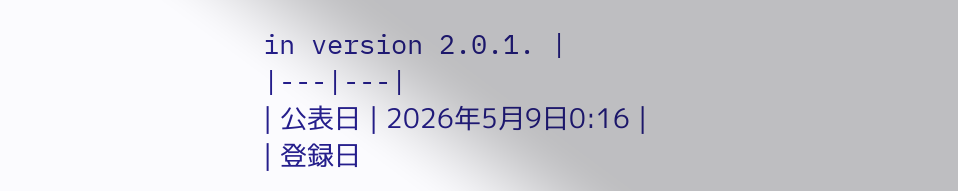in version 2.0.1. |
|---|---|
| 公表日 | 2026年5月9日0:16 |
| 登録日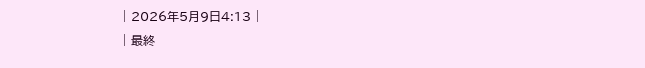| 2026年5月9日4:13 |
| 最終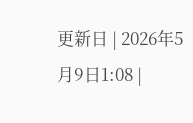更新日 | 2026年5月9日1:08 |